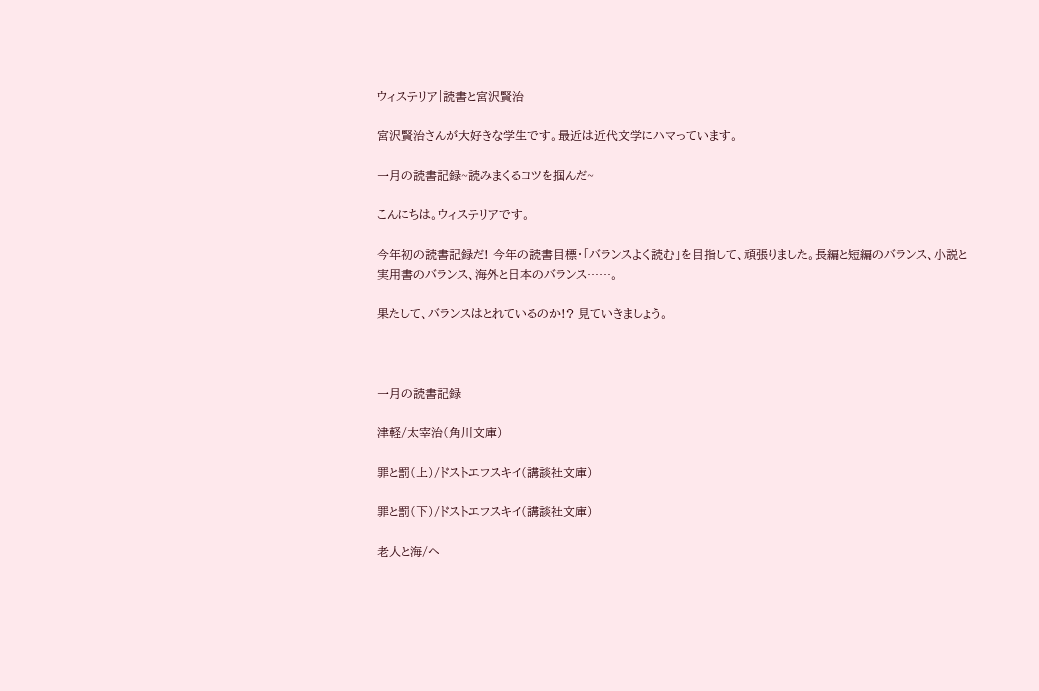ウィステリア|読書と宮沢賢治

宮沢賢治さんが大好きな学生です。最近は近代文学にハマっています。

一月の読書記録~読みまくるコツを掴んだ~

こんにちは。ウィステリアです。

今年初の読書記録だ! 今年の読書目標・「バランスよく読む」を目指して、頑張りました。長編と短編のバランス、小説と実用書のバランス、海外と日本のバランス……。

果たして、バランスはとれているのか!? 見ていきましょう。



一月の読書記録

津軽/太宰治(角川文庫)

罪と罰(上)/ドストエフスキイ(講談社文庫)

罪と罰(下)/ドストエフスキイ(講談社文庫)

老人と海/ヘ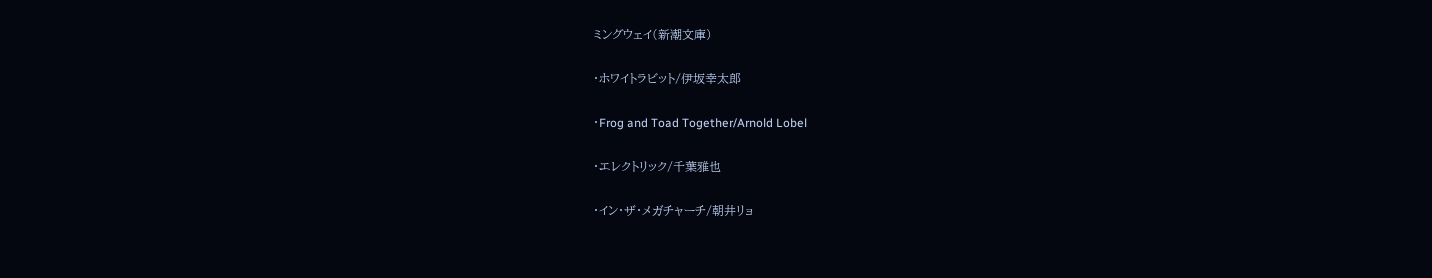ミングウェイ(新潮文庫)

・ホワイトラビット/伊坂幸太郎

・Frog and Toad Together/Arnold Lobel

・エレクトリック/千葉雅也

・イン・ザ・メガチャーチ/朝井リョ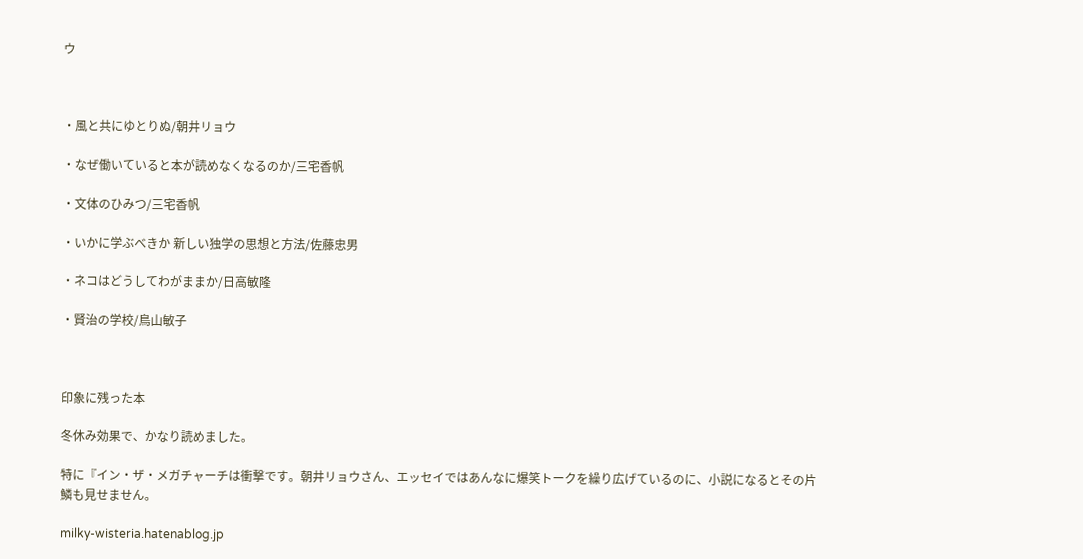ウ



・風と共にゆとりぬ/朝井リョウ

・なぜ働いていると本が読めなくなるのか/三宅香帆

・文体のひみつ/三宅香帆

・いかに学ぶべきか 新しい独学の思想と方法/佐藤忠男

・ネコはどうしてわがままか/日高敏隆

・賢治の学校/鳥山敏子



印象に残った本

冬休み効果で、かなり読めました。

特に『イン・ザ・メガチャーチは衝撃です。朝井リョウさん、エッセイではあんなに爆笑トークを繰り広げているのに、小説になるとその片鱗も見せません。

milky-wisteria.hatenablog.jp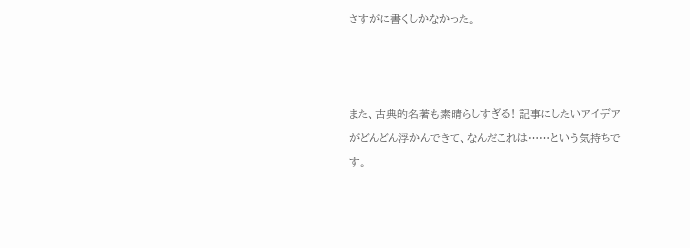さすがに書くしかなかった。



また、古典的名著も素晴らしすぎる! 記事にしたいアイデアがどんどん浮かんできて、なんだこれは……という気持ちです。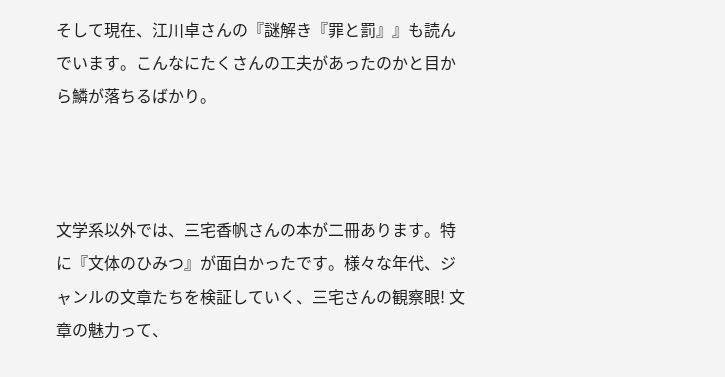そして現在、江川卓さんの『謎解き『罪と罰』』も読んでいます。こんなにたくさんの工夫があったのかと目から鱗が落ちるばかり。



文学系以外では、三宅香帆さんの本が二冊あります。特に『文体のひみつ』が面白かったです。様々な年代、ジャンルの文章たちを検証していく、三宅さんの観察眼! 文章の魅力って、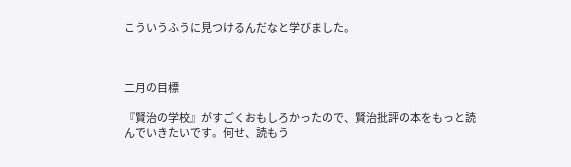こういうふうに見つけるんだなと学びました。



二月の目標

『賢治の学校』がすごくおもしろかったので、賢治批評の本をもっと読んでいきたいです。何せ、読もう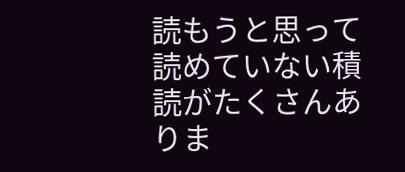読もうと思って読めていない積読がたくさんありま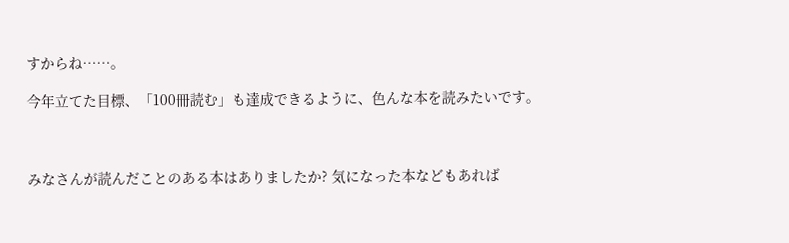すからね……。

今年立てた目標、「100冊読む」も達成できるように、色んな本を読みたいです。



みなさんが読んだことのある本はありましたか? 気になった本などもあれば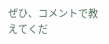ぜひ、コメントで教えてくだ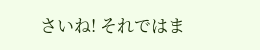さいね! それではま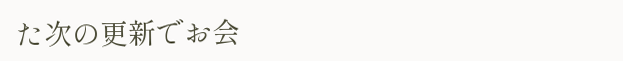た次の更新でお会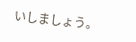いしましょう。